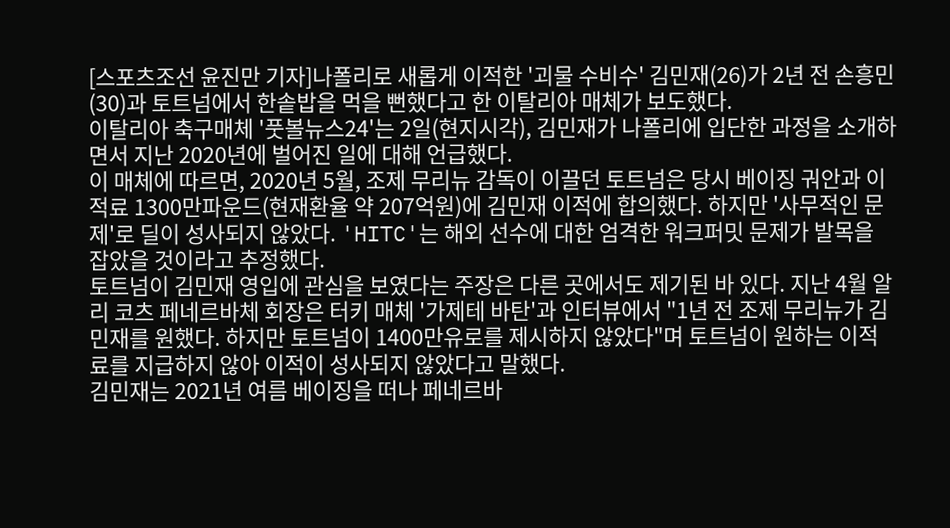[스포츠조선 윤진만 기자]나폴리로 새롭게 이적한 '괴물 수비수' 김민재(26)가 2년 전 손흥민(30)과 토트넘에서 한솥밥을 먹을 뻔했다고 한 이탈리아 매체가 보도했다.
이탈리아 축구매체 '풋볼뉴스24'는 2일(현지시각), 김민재가 나폴리에 입단한 과정을 소개하면서 지난 2020년에 벌어진 일에 대해 언급했다.
이 매체에 따르면, 2020년 5월, 조제 무리뉴 감독이 이끌던 토트넘은 당시 베이징 궈안과 이적료 1300만파운드(현재환율 약 207억원)에 김민재 이적에 합의했다. 하지만 '사무적인 문제'로 딜이 성사되지 않았다. 'HITC'는 해외 선수에 대한 엄격한 워크퍼밋 문제가 발목을 잡았을 것이라고 추정했다.
토트넘이 김민재 영입에 관심을 보였다는 주장은 다른 곳에서도 제기된 바 있다. 지난 4월 알리 코츠 페네르바체 회장은 터키 매체 '가제테 바탄'과 인터뷰에서 "1년 전 조제 무리뉴가 김민재를 원했다. 하지만 토트넘이 1400만유로를 제시하지 않았다"며 토트넘이 원하는 이적료를 지급하지 않아 이적이 성사되지 않았다고 말했다.
김민재는 2021년 여름 베이징을 떠나 페네르바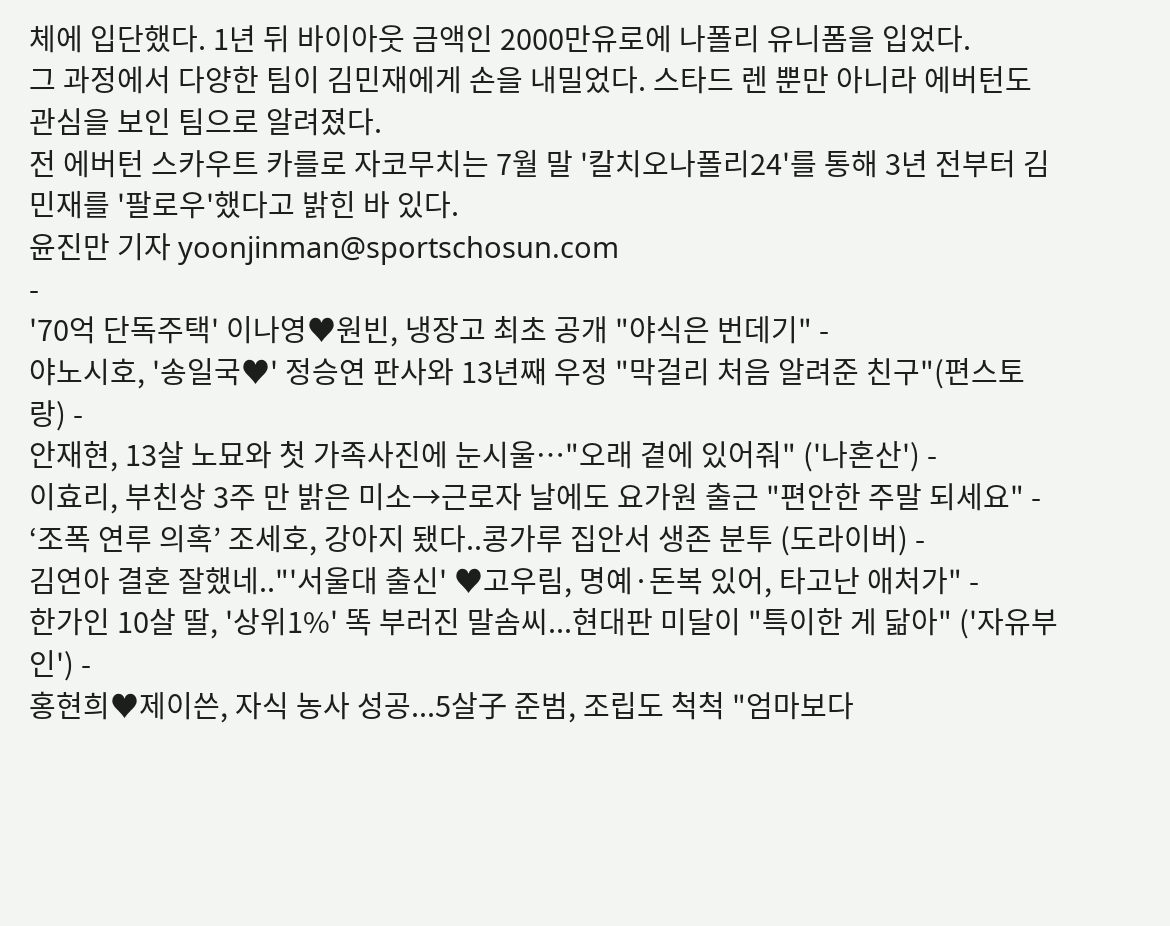체에 입단했다. 1년 뒤 바이아웃 금액인 2000만유로에 나폴리 유니폼을 입었다.
그 과정에서 다양한 팀이 김민재에게 손을 내밀었다. 스타드 렌 뿐만 아니라 에버턴도 관심을 보인 팀으로 알려졌다.
전 에버턴 스카우트 카를로 자코무치는 7월 말 '칼치오나폴리24'를 통해 3년 전부터 김민재를 '팔로우'했다고 밝힌 바 있다.
윤진만 기자 yoonjinman@sportschosun.com
-
'70억 단독주택' 이나영♥원빈, 냉장고 최초 공개 "야식은 번데기" -
야노시호, '송일국♥' 정승연 판사와 13년째 우정 "막걸리 처음 알려준 친구"(편스토랑) -
안재현, 13살 노묘와 첫 가족사진에 눈시울…"오래 곁에 있어줘" ('나혼산') -
이효리, 부친상 3주 만 밝은 미소→근로자 날에도 요가원 출근 "편안한 주말 되세요" -
‘조폭 연루 의혹’ 조세호, 강아지 됐다..콩가루 집안서 생존 분투 (도라이버) -
김연아 결혼 잘했네.."'서울대 출신' ♥고우림, 명예·돈복 있어, 타고난 애처가" -
한가인 10살 딸, '상위1%' 똑 부러진 말솜씨...현대판 미달이 "특이한 게 닮아" ('자유부인') -
홍현희♥제이쓴, 자식 농사 성공...5살子 준범, 조립도 척척 "엄마보다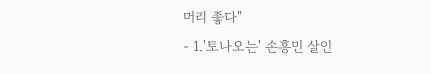머리 좋다"
- 1.'토나오는' 손흥민 살인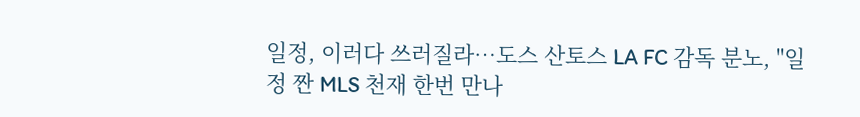일정, 이러다 쓰러질라…도스 산토스 LA FC 감독 분노, "일정 짠 MLS 천재 한번 만나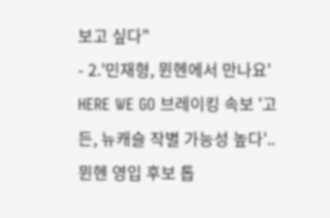보고 싶다"
- 2.'민재형, 뮌헨에서 만나요' HERE WE GO 브레이킹 속보 '고든, 뉴캐슬 작별 가능성 높다'..뮌헨 영입 후보 톱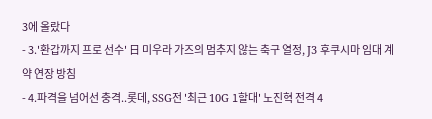3에 올랐다
- 3.'환갑까지 프로 선수' 日 미우라 가즈의 멈추지 않는 축구 열정, J3 후쿠시마 임대 계약 연장 방침
- 4.파격을 넘어선 충격..롯데, SSG전 '최근 10G 1할대' 노진혁 전격 4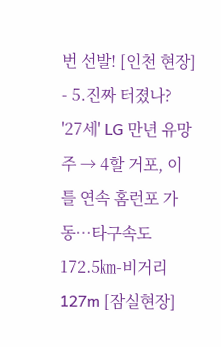번 선발! [인천 현장]
- 5.진짜 터졌나? '27세' LG 만년 유망주 → 4할 거포, 이틀 연속 홈런포 가동…타구속도 172.5㎞-비거리 127m [잠실현장]